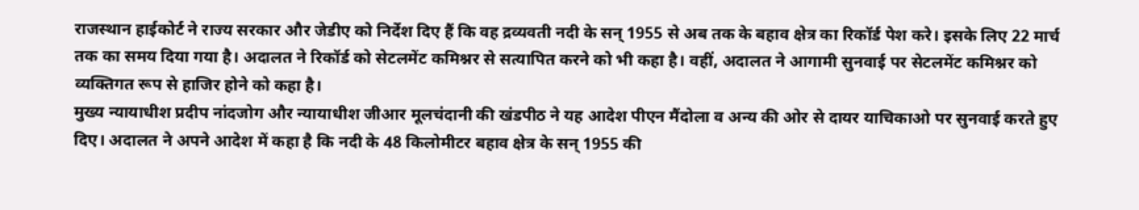राजस्थान हाईकोर्ट ने राज्य सरकार और जेडीए को निर्देश दिए हैं कि वह द्रव्यवती नदी के सन् 1955 से अब तक के बहाव क्षेत्र का रिकॉर्ड पेश करे। इसके लिए 22 मार्च तक का समय दिया गया है। अदालत ने रिकॉर्ड को सेटलमेंट कमिश्नर से सत्यापित करने को भी कहा है। वहीं, अदालत ने आगामी सुनवाई पर सेटलमेंट कमिश्नर को व्यक्तिगत रूप से हाजिर होने को कहा है।
मुख्य न्यायाधीश प्रदीप नांदजोग और न्यायाधीश जीआर मूलचंदानी की खंडपीठ ने यह आदेश पीएन मैंदोला व अन्य की ओर से दायर याचिकाओ पर सुनवाई करते हुए दिए। अदालत ने अपने आदेश में कहा है कि नदी के 48 किलोमीटर बहाव क्षेत्र के सन् 1955 की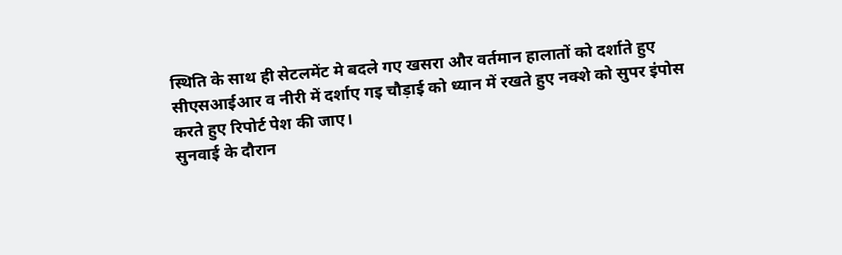स्थिति के साथ ही सेटलमेंट मे बदले गए खसरा और वर्तमान हालातों को दर्शाते हुए सीएसआईआर व नीरी में दर्शाए गइ चौड़ाई को ध्यान में रखते हुए नक्शे को सुपर इंपोस करते हुए रिपोर्ट पेश की जाए।
सुनवाई के दौरान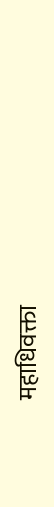महाधिवक्ता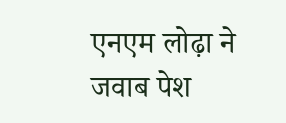एनएम लोढ़ा ने जवाब पेश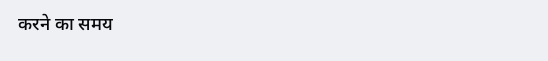करने का समय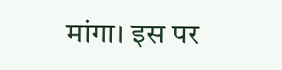मांगा। इस पर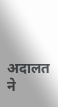अदालत ने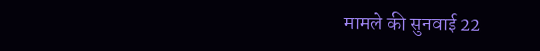मामले की सुनवाई 22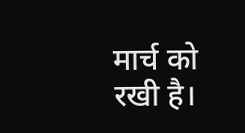मार्च को रखी है।